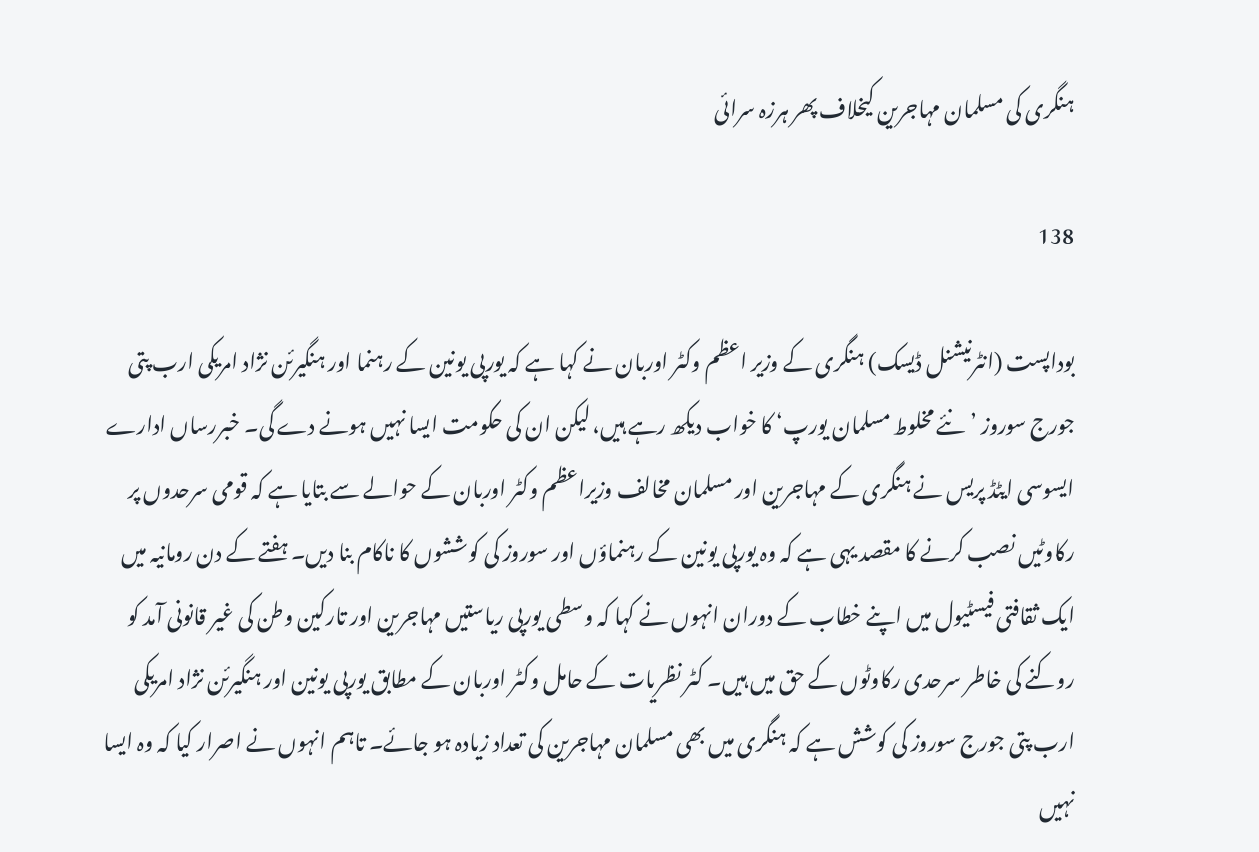ہنگری کی مسلمان مہاجرین کیخلاف پھر ہرزہ سرائی

138

بوداپست (انٹرنیشنل ڈیسک) ہنگری کے وزیر اعظم وکٹر اوربان نے کہا ہے کہ یورپی یونین کے رہنما اور ہنگیرئن نژاد امریکی ارب پتی جورج سوروز ’نئے مخلوط مسلمان یورپ‘ کا خواب دیکھ رہے ہیں، لیکن ان کی حکومت ایسا نہیں ہونے دے گی۔ خبررساں ادارے ایسوسی ایٹڈ پریس نے ہنگری کے مہاجرین اور مسلمان مخالف وزیراعظم وکٹر اوربان کے حوالے سے بتایا ہے کہ قومی سرحدوں پر رکاوٹیں نصب کرنے کا مقصد یہی ہے کہ وہ یورپی یونین کے رہنماؤں اور سوروز کی کوششوں کا ناکام بنا دیں۔ ہفتے کے دن رومانیہ میں ایک ثقافتی فیسٹیول میں اپنے خطاب کے دوران انہوں نے کہا کہ وسطی یورپی ریاستیں مہاجرین اور تارکین وطن کی غیر قانونی آمد کو روکنے کی خاطر سرحدی رکاوٹوں کے حق میں ہیں۔ کٹر نظریات کے حامل وکٹر اوربان کے مطابق یورپی یونین اور ہنگیرئن نژاد امریکی ارب پتی جورج سوروز کی کوشش ہے کہ ہنگری میں بھی مسلمان مہاجرین کی تعداد زیادہ ہو جائے۔ تاہم انہوں نے اصرار کیا کہ وہ ایسا نہیں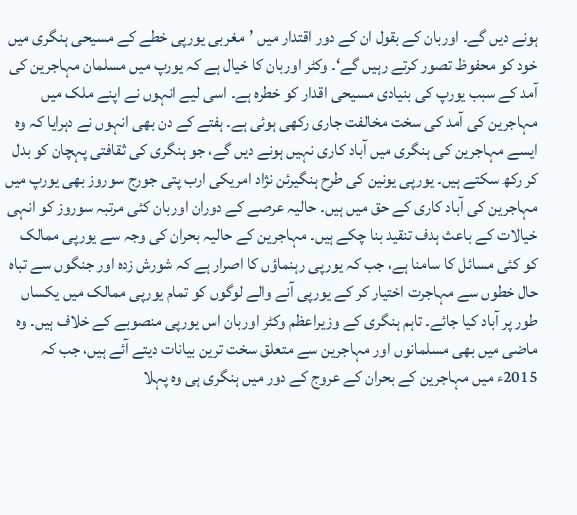ہونے دیں گے۔ اوربان کے بقول ان کے دور اقتدار میں ’مغربی یورپی خطے کے مسیحی ہنگری میں خود کو محفوظ تصور کرتے رہیں گے‘۔ وکٹر اوربان کا خیال ہے کہ یورپ میں مسلمان مہاجرین کی آمد کے سبب یورپ کی بنیادی مسیحی اقدار کو خطرہ ہے۔ اسی لیے انہوں نے اپنے ملک میں مہاجرین کی آمد کی سخت مخالفت جاری رکھی ہوئی ہے۔ ہفتے کے دن بھی انہوں نے دہرایا کہ وہ ایسے مہاجرین کی ہنگری میں آباد کاری نہیں ہونے دیں گے، جو ہنگری کی ثقافتی پہچان کو بدل کر رکھ سکتے ہیں۔ یورپی یونین کی طرح ہنگیرئن نژاد امریکی ارب پتی جورج سوروز بھی یورپ میں مہاجرین کی آباد کاری کے حق میں ہیں۔ حالیہ عرصے کے دوران اوربان کئی مرتبہ سوروز کو انہی خیالات کے باعث ہدف تنقید بنا چکے ہیں۔ مہاجرین کے حالیہ بحران کی وجہ سے یورپی ممالک کو کئی مسائل کا سامنا ہے، جب کہ یورپی رہنماؤں کا اصرار ہے کہ شورش زدہ اور جنگوں سے تباہ حال خطوں سے مہاجرت اختیار کر کے یورپی آنے والے لوگوں کو تمام یورپی ممالک میں یکساں طور پر آباد کیا جائے۔ تاہم ہنگری کے وزیراعظم وکٹر اوربان اس یورپی منصوبے کے خلاف ہیں۔ وہ ماضی میں بھی مسلمانوں اور مہاجرین سے متعلق سخت ترین بیانات دیتے آئے ہیں، جب کہ 2015ء میں مہاجرین کے بحران کے عروج کے دور میں ہنگری ہی وہ پہلا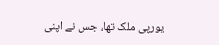یورپی ملک تھا، جس نے اپنی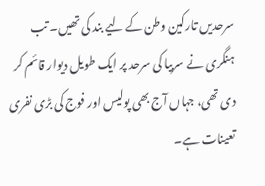سرحدیں تارکین وطن کے لیے بند کی تھیں۔ تب ہنگری نے سربیا کی سرحد پر ایک طویل دیوار قائم کر دی تھی، جہاں آج بھی پولیس اور فوج کی بڑی نفری تعینات ہے۔